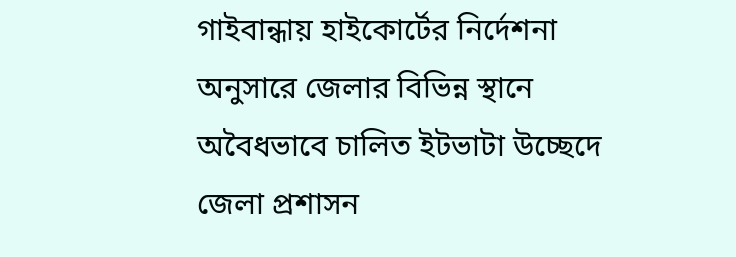গাইবান্ধায় হাইকোর্টের নির্দেশনা অনুসারে জেলার বিভিন্ন স্থানে অবৈধভাবে চালিত ইটভাটা উচ্ছেদে জেলা প্রশাসন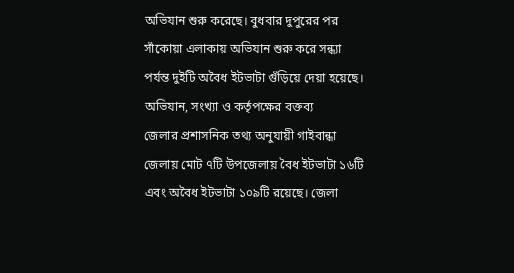অভিযান শুরু করেছে। বুধবার দুপুরের পর সাঁকোয়া এলাকায় অভিযান শুরু করে সন্ধ্যা পর্যন্ত দুইটি অবৈধ ইটভাটা গুঁড়িয়ে দেয়া হয়েছে।
অভিযান, সংখ্যা ও কর্তৃপক্ষের বক্তব্য
জেলার প্রশাসনিক তথ্য অনুযায়ী গাইবান্ধা জেলায় মোট ৭টি উপজেলায় বৈধ ইটভাটা ১৬টি এবং অবৈধ ইটভাটা ১০৯টি রয়েছে। জেলা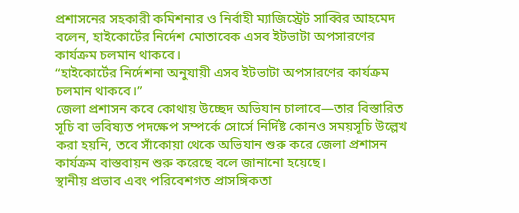প্রশাসনের সহকারী কমিশনার ও নির্বাহী ম্যাজিস্ট্রেট সাব্বির আহমেদ বলেন, হাইকোর্টের নির্দেশ মোতাবেক এসব ইটভাটা অপসারণের কার্যক্রম চলমান থাকবে।
“হাইকোর্টের নির্দেশনা অনুযায়ী এসব ইটভাটা অপসারণের কার্যক্রম চলমান থাকবে।”
জেলা প্রশাসন কবে কোথায় উচ্ছেদ অভিযান চালাবে—তার বিস্তারিত সূচি বা ভবিষ্যত পদক্ষেপ সম্পর্কে সোর্সে নির্দিষ্ট কোনও সময়সূচি উল্লেখ করা হয়নি, তবে সাঁকোয়া থেকে অভিযান শুরু করে জেলা প্রশাসন কার্যক্রম বাস্তবায়ন শুরু করেছে বলে জানানো হয়েছে।
স্থানীয় প্রভাব এবং পরিবেশগত প্রাসঙ্গিকতা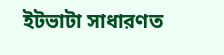ইটভাটা সাধারণত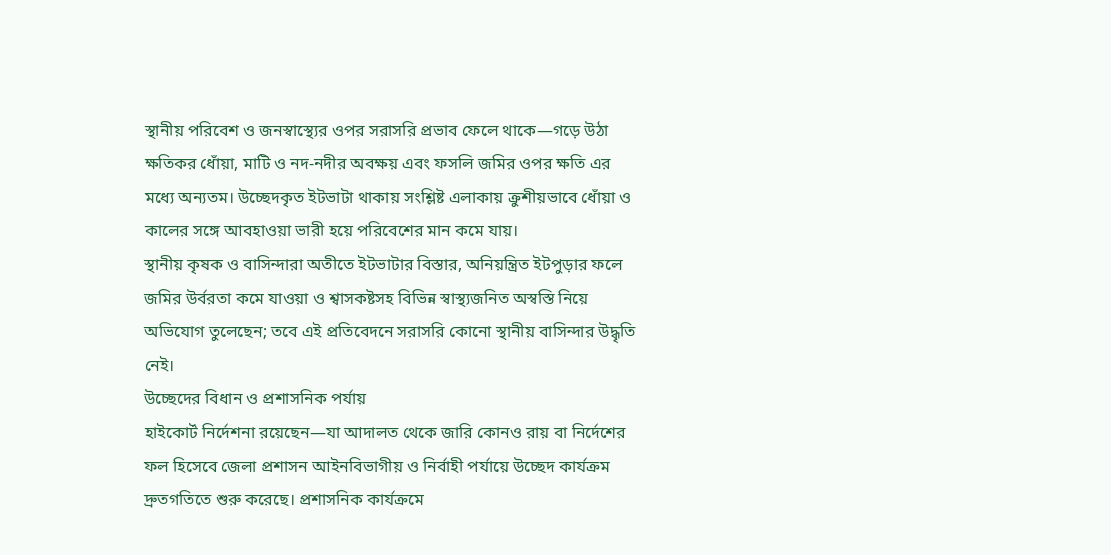স্থানীয় পরিবেশ ও জনস্বাস্থ্যের ওপর সরাসরি প্রভাব ফেলে থাকে—গড়ে উঠা ক্ষতিকর ধোঁয়া, মাটি ও নদ-নদীর অবক্ষয় এবং ফসলি জমির ওপর ক্ষতি এর মধ্যে অন্যতম। উচ্ছেদকৃত ইটভাটা থাকায় সংশ্লিষ্ট এলাকায় ক্রুশীয়ভাবে ধোঁয়া ও কালের সঙ্গে আবহাওয়া ভারী হয়ে পরিবেশের মান কমে যায়।
স্থানীয় কৃষক ও বাসিন্দারা অতীতে ইটভাটার বিস্তার, অনিয়ন্ত্রিত ইটপুড়ার ফলে জমির উর্বরতা কমে যাওয়া ও শ্বাসকষ্টসহ বিভিন্ন স্বাস্থ্যজনিত অস্বস্তি নিয়ে অভিযোগ তুলেছেন; তবে এই প্রতিবেদনে সরাসরি কোনো স্থানীয় বাসিন্দার উদ্ধৃতি নেই।
উচ্ছেদের বিধান ও প্রশাসনিক পর্যায়
হাইকোর্ট নির্দেশনা রয়েছেন—যা আদালত থেকে জারি কোনও রায় বা নির্দেশের ফল হিসেবে জেলা প্রশাসন আইনবিভাগীয় ও নির্বাহী পর্যায়ে উচ্ছেদ কার্যক্রম দ্রুতগতিতে শুরু করেছে। প্রশাসনিক কার্যক্রমে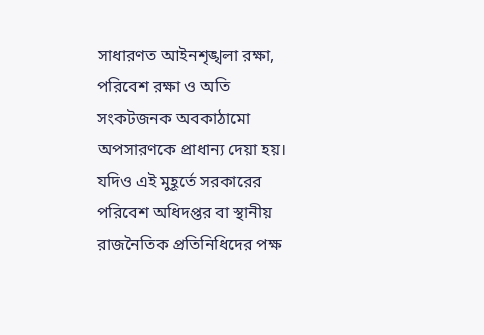সাধারণত আইনশৃঙ্খলা রক্ষা, পরিবেশ রক্ষা ও অতি সংকটজনক অবকাঠামো অপসারণকে প্রাধান্য দেয়া হয়।
যদিও এই মুহূর্তে সরকারের পরিবেশ অধিদপ্তর বা স্থানীয় রাজনৈতিক প্রতিনিধিদের পক্ষ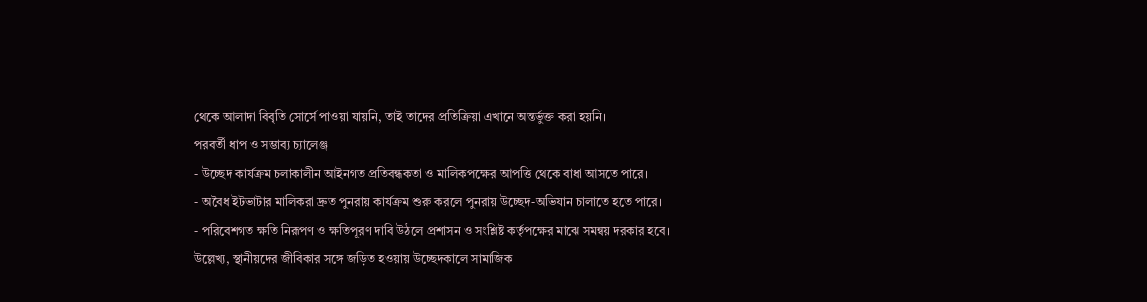থেকে আলাদা বিবৃতি সোর্সে পাওয়া যায়নি, তাই তাদের প্রতিক্রিয়া এখানে অন্তর্ভুক্ত করা হয়নি।
পরবর্তী ধাপ ও সম্ভাব্য চ্যালেঞ্জ
- উচ্ছেদ কার্যক্রম চলাকালীন আইনগত প্রতিবন্ধকতা ও মালিকপক্ষের আপত্তি থেকে বাধা আসতে পারে।
- অবৈধ ইটভাটার মালিকরা দ্রুত পুনরায় কার্যক্রম শুরু করলে পুনরায় উচ্ছেদ-অভিযান চালাতে হতে পারে।
- পরিবেশগত ক্ষতি নিরূপণ ও ক্ষতিপূরণ দাবি উঠলে প্রশাসন ও সংশ্লিষ্ট কর্তৃপক্ষের মাঝে সমন্বয় দরকার হবে।
উল্লেখ্য, স্থানীয়দের জীবিকার সঙ্গে জড়িত হওয়ায় উচ্ছেদকালে সামাজিক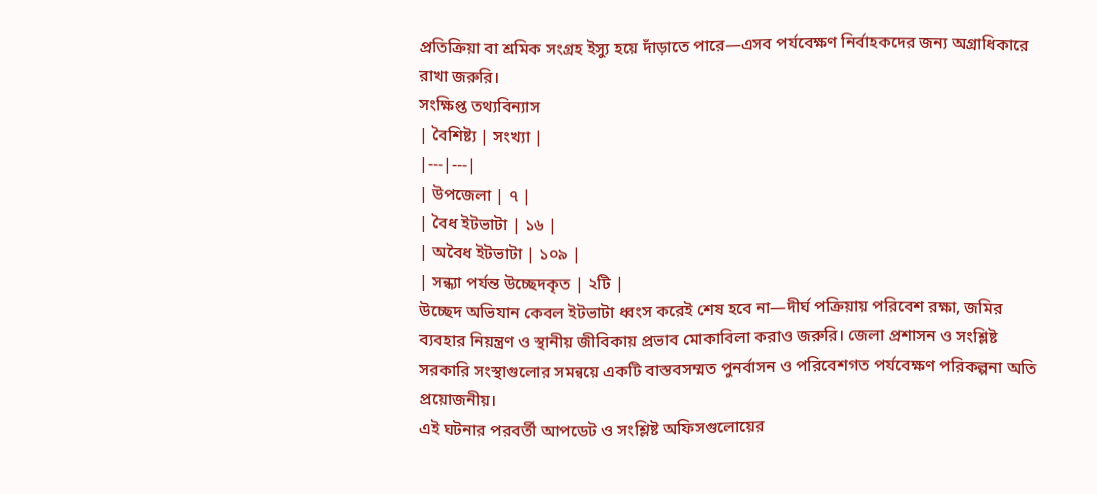প্রতিক্রিয়া বা শ্রমিক সংগ্রহ ইস্যু হয়ে দাঁড়াতে পারে—এসব পর্যবেক্ষণ নির্বাহকদের জন্য অগ্রাধিকারে রাখা জরুরি।
সংক্ষিপ্ত তথ্যবিন্যাস
| বৈশিষ্ট্য | সংখ্যা |
|---|---|
| উপজেলা | ৭ |
| বৈধ ইটভাটা | ১৬ |
| অবৈধ ইটভাটা | ১০৯ |
| সন্ধ্যা পর্যন্ত উচ্ছেদকৃত | ২টি |
উচ্ছেদ অভিযান কেবল ইটভাটা ধ্বংস করেই শেষ হবে না—দীর্ঘ পক্রিয়ায় পরিবেশ রক্ষা, জমির ব্যবহার নিয়ন্ত্রণ ও স্থানীয় জীবিকায় প্রভাব মোকাবিলা করাও জরুরি। জেলা প্রশাসন ও সংশ্লিষ্ট সরকারি সংস্থাগুলোর সমন্বয়ে একটি বাস্তবসম্মত পুনর্বাসন ও পরিবেশগত পর্যবেক্ষণ পরিকল্পনা অতি প্রয়োজনীয়।
এই ঘটনার পরবর্তী আপডেট ও সংশ্লিষ্ট অফিসগুলোয়ের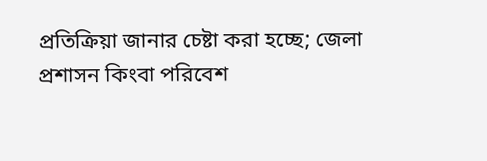প্রতিক্রিয়া জানার চেষ্টা করা হচ্ছে; জেলা প্রশাসন কিংবা পরিবেশ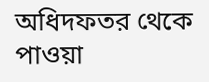অধিদফতর থেকে পাওয়া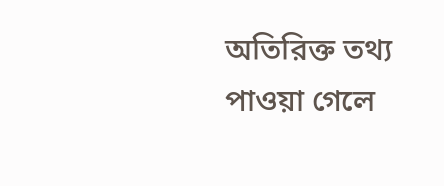অতিরিক্ত তথ্য পাওয়া গেলে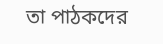তা পাঠকদের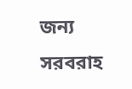জন্য সরবরাহ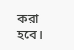করা হবে।